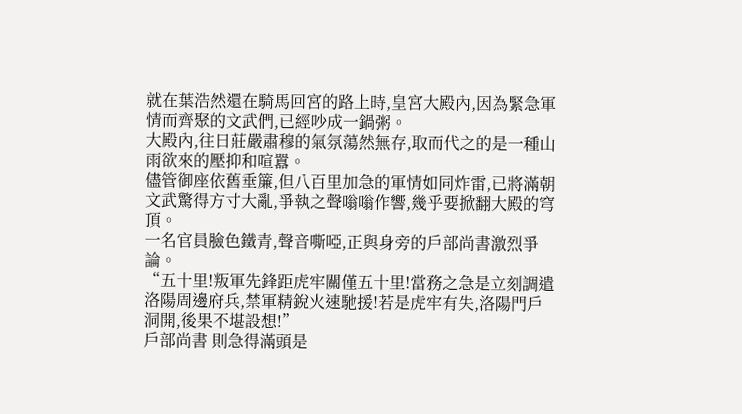就在葉浩然還在騎馬回宮的路上時,皇宮大殿內,因為緊急軍情而齊聚的文武們,已經吵成一鍋粥。
大殿內,往日莊嚴肅穆的氣氛蕩然無存,取而代之的是一種山雨欲來的壓抑和喧囂。
儘管御座依舊垂簾,但八百里加急的軍情如同炸雷,已將滿朝文武驚得方寸大亂,爭執之聲嗡嗡作響,幾乎要掀翻大殿的穹頂。
一名官員臉色鐵青,聲音嘶啞,正與身旁的戶部尚書激烈爭論。
“五十里!叛軍先鋒距虎牢關僅五十里!當務之急是立刻調遣洛陽周邊府兵,禁軍精銳火速馳援!若是虎牢有失,洛陽門戶洞開,後果不堪設想!”
戶部尚書 則急得滿頭是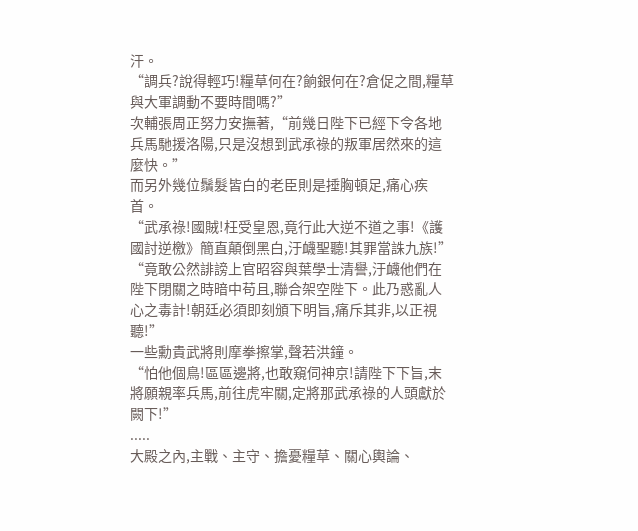汗。
“調兵?說得輕巧!糧草何在?餉銀何在?倉促之間,糧草與大軍調動不要時間嗎?”
次輔張周正努力安撫著,“前幾日陛下已經下令各地兵馬馳援洛陽,只是沒想到武承祿的叛軍居然來的這麼快。”
而另外幾位鬚髮皆白的老臣則是捶胸頓足,痛心疾首。
“武承祿!國賊!枉受皇恩,竟行此大逆不道之事!《護國討逆檄》簡直顛倒黑白,汙衊聖聽!其罪當誅九族!”
“竟敢公然誹謗上官昭容與葉學士清譽,汙衊他們在陛下閉關之時暗中苟且,聯合架空陛下。此乃惑亂人心之毒計!朝廷必須即刻頒下明旨,痛斥其非,以正視聽!”
一些勳貴武將則摩拳擦掌,聲若洪鐘。
“怕他個鳥!區區邊將,也敢窺伺神京!請陛下下旨,末將願親率兵馬,前往虎牢關,定將那武承祿的人頭獻於闕下!”
.....
大殿之內,主戰、主守、擔憂糧草、關心輿論、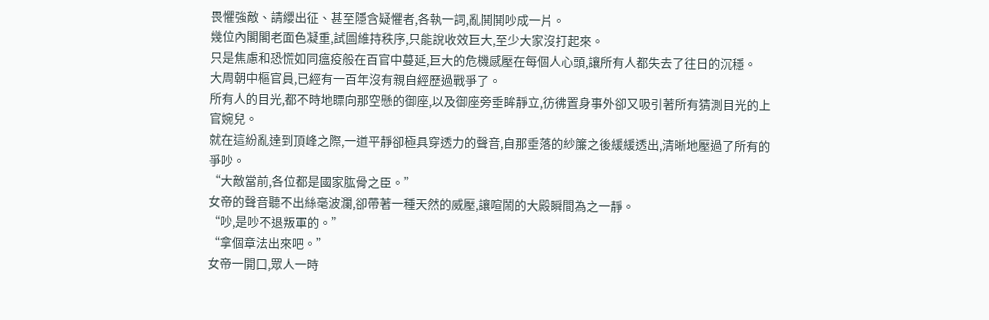畏懼強敵、請纓出征、甚至隱含疑懼者,各執一詞,亂鬨鬨吵成一片。
幾位內閣閣老面色凝重,試圖維持秩序,只能說收效巨大,至少大家沒打起來。
只是焦慮和恐慌如同瘟疫般在百官中蔓延,巨大的危機感壓在每個人心頭,讓所有人都失去了往日的沉穩。
大周朝中樞官員,已經有一百年沒有親自經歷過戰爭了。
所有人的目光,都不時地瞟向那空懸的御座,以及御座旁垂眸靜立,彷彿置身事外卻又吸引著所有猜測目光的上官婉兒。
就在這紛亂達到頂峰之際,一道平靜卻極具穿透力的聲音,自那垂落的紗簾之後緩緩透出,清晰地壓過了所有的爭吵。
“大敵當前,各位都是國家肱骨之臣。”
女帝的聲音聽不出絲毫波瀾,卻帶著一種天然的威壓,讓喧鬧的大殿瞬間為之一靜。
“吵,是吵不退叛軍的。”
“拿個章法出來吧。”
女帝一開口,眾人一時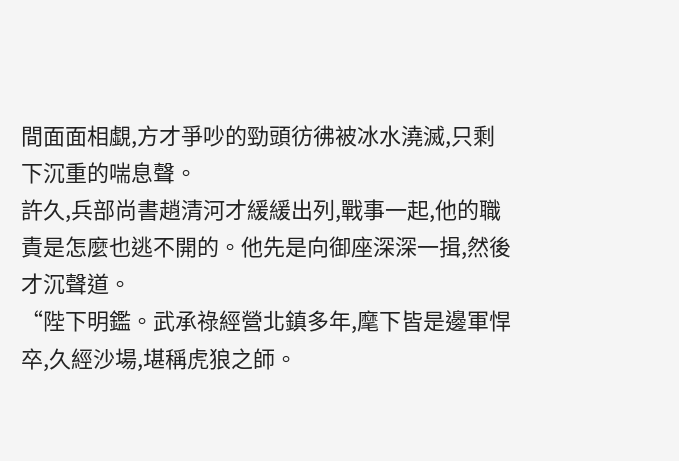間面面相覷,方才爭吵的勁頭彷彿被冰水澆滅,只剩下沉重的喘息聲。
許久,兵部尚書趙清河才緩緩出列,戰事一起,他的職責是怎麼也逃不開的。他先是向御座深深一揖,然後才沉聲道。
“陛下明鑑。武承祿經營北鎮多年,麾下皆是邊軍悍卒,久經沙場,堪稱虎狼之師。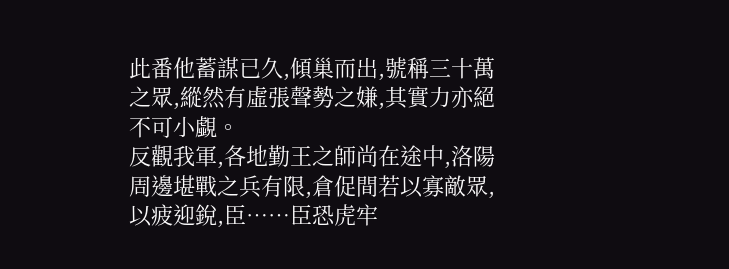此番他蓄謀已久,傾巢而出,號稱三十萬之眾,縱然有虛張聲勢之嫌,其實力亦絕不可小覷。
反觀我軍,各地勤王之師尚在途中,洛陽周邊堪戰之兵有限,倉促間若以寡敵眾,以疲迎銳,臣……臣恐虎牢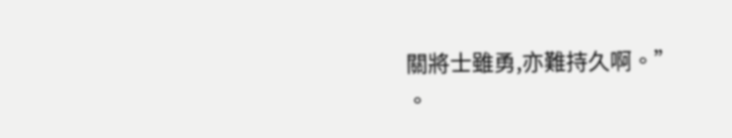關將士雖勇,亦難持久啊。”
。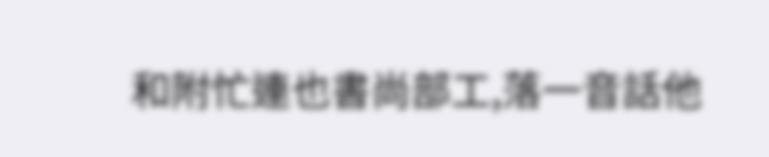和附忙連也書尚部工,落一音話他